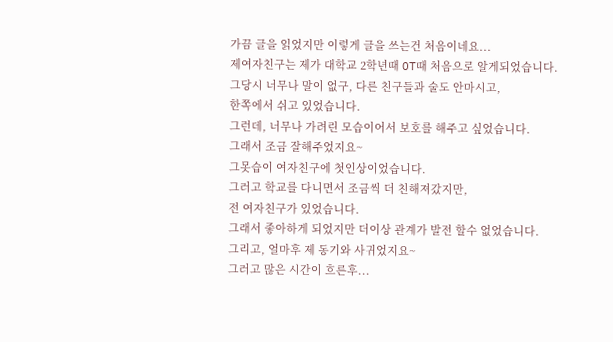가끔 글을 읽었지만 이렇게 글을 쓰는건 처음이네요...
제여자친구는 제가 대학교 2학년때 OT때 처음으로 알게되었습니다.
그당시 너무나 말이 없구, 다른 친구들과 술도 안마시고,
한쪽에서 쉬고 있었습니다.
그런데, 너무나 가려린 모습이어서 보호를 해주고 싶었습니다.
그래서 조금 잘해주었지요~
그못습이 여자친구에 첫인상이었습니다.
그러고 학교를 다니면서 조금씩 더 친해져갔지만,
전 여자친구가 있었습니다.
그래서 좋아하게 되었지만 더이상 관계가 발전 할수 없었습니다.
그리고, 얼마후 제 동기와 사귀었지요~
그러고 많은 시간이 흐른후...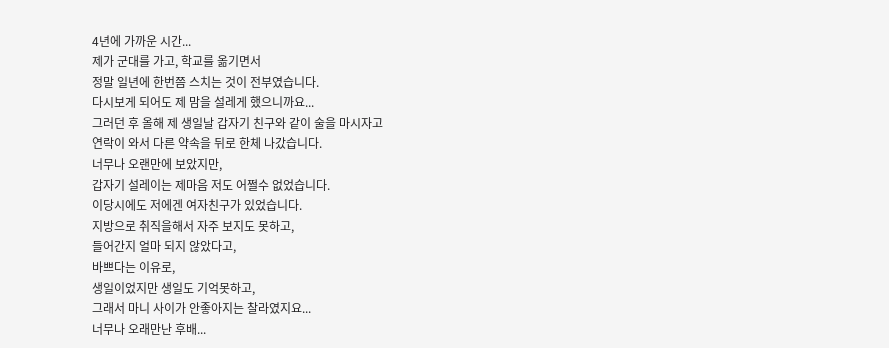4년에 가까운 시간...
제가 군대를 가고, 학교를 옮기면서
정말 일년에 한번쯤 스치는 것이 전부였습니다.
다시보게 되어도 제 맘을 설레게 했으니까요...
그러던 후 올해 제 생일날 갑자기 친구와 같이 술을 마시자고
연락이 와서 다른 약속을 뒤로 한체 나갔습니다.
너무나 오랜만에 보았지만,
갑자기 설레이는 제마음 저도 어쩔수 없었습니다.
이당시에도 저에겐 여자친구가 있었습니다.
지방으로 취직을해서 자주 보지도 못하고,
들어간지 얼마 되지 않았다고,
바쁘다는 이유로,
생일이었지만 생일도 기억못하고,
그래서 마니 사이가 안좋아지는 찰라였지요...
너무나 오래만난 후배...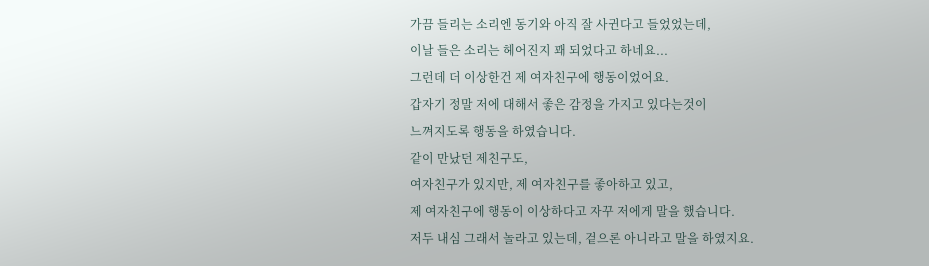가끔 들리는 소리엔 동기와 아직 잘 사귄다고 들었었는데,
이날 들은 소리는 헤어진지 꽤 되었다고 하네요...
그런데 더 이상한건 제 여자친구에 행동이었어요.
갑자기 정말 저에 대해서 좋은 감정을 가지고 있다는것이
느껴지도록 행동을 하였습니다.
같이 만났던 제친구도,
여자친구가 있지만, 제 여자친구를 좋아하고 있고,
제 여자친구에 행동이 이상하다고 자꾸 저에게 말을 했습니다.
저두 내심 그래서 놀라고 있는데, 겉으론 아니라고 말을 하였지요.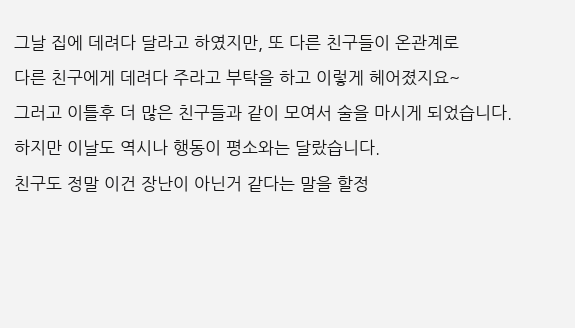그날 집에 데려다 달라고 하였지만, 또 다른 친구들이 온관계로
다른 친구에게 데려다 주라고 부탁을 하고 이렇게 헤어졌지요~
그러고 이틀후 더 많은 친구들과 같이 모여서 술을 마시게 되었습니다.
하지만 이날도 역시나 행동이 평소와는 달랐습니다.
친구도 정말 이건 장난이 아닌거 같다는 말을 할정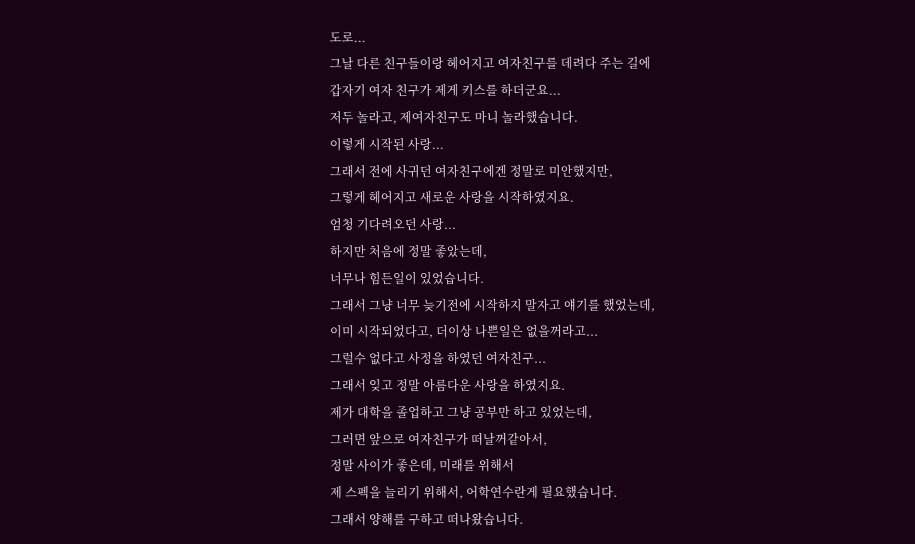도로...
그날 다른 친구들이랑 헤어지고 여자친구를 데려다 주는 길에
갑자기 여자 친구가 제게 키스를 하더군요...
저두 놀라고, 제여자친구도 마니 놀라했습니다.
이렇게 시작된 사랑...
그래서 전에 사귀던 여자친구에겐 정말로 미안했지만,
그렇게 헤어지고 새로운 사랑을 시작하였지요.
엄청 기다려오던 사랑...
하지만 처음에 정말 좋았는데,
너무나 힘든일이 있었습니다.
그래서 그냥 너무 늦기전에 시작하지 말자고 얘기를 했었는데,
이미 시작되었다고, 더이상 나쁜일은 없을꺼라고...
그럴수 없다고 사정을 하였던 여자친구...
그래서 잊고 정말 아름다운 사랑을 하였지요.
제가 대학을 졸업하고 그냥 공부만 하고 있었는데,
그러면 앞으로 여자친구가 떠날꺼같아서,
정말 사이가 좋은데, 미래를 위해서
제 스펙을 늘리기 위해서, 어학연수란게 필요했습니다.
그래서 양해를 구하고 떠나왔습니다.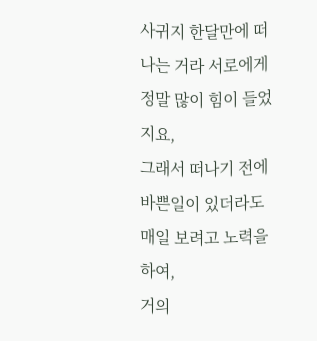사귀지 한달만에 떠나는 거라 서로에게 정말 많이 힘이 들었지요,
그래서 떠나기 전에 바쁜일이 있더라도 매일 보려고 노력을 하여,
거의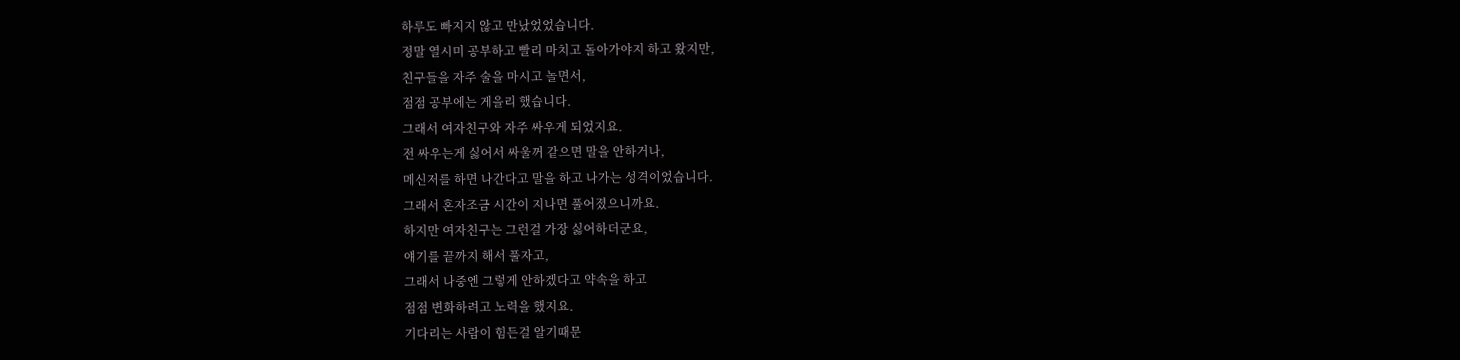하루도 빠지지 않고 만났었었습니다.
정말 열시미 공부하고 빨리 마치고 돌아가야지 하고 왔지만,
친구들을 자주 술을 마시고 놀면서,
점점 공부에는 게을리 했습니다.
그래서 여자친구와 자주 싸우게 되었지요.
전 싸우는게 싫어서 싸울꺼 같으면 말을 안하거나,
메신저를 하면 나간다고 말을 하고 나가는 성격이었습니다.
그래서 혼자조금 시간이 지나면 풀어졌으니까요.
하지만 여자친구는 그런걸 가장 싫어하더군요,
얘기를 끝까지 해서 풀자고,
그래서 나중엔 그렇게 안하겠다고 약속을 하고
점점 변화하려고 노력을 했지요.
기다리는 사람이 힘든걸 알기때문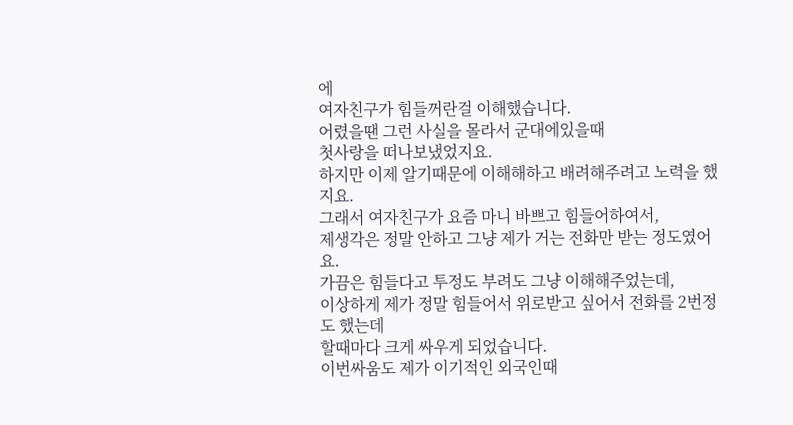에
여자친구가 힘들꺼란걸 이해했습니다.
어렸을땐 그런 사실을 몰라서 군대에있을때
첫사랑을 떠나보냈었지요.
하지만 이제 알기때문에 이해해하고 배려해주려고 노력을 했지요.
그래서 여자친구가 요즘 마니 바쁘고 힘들어하여서,
제생각은 정말 안하고 그냥 제가 거는 전화만 받는 정도였어요.
가끔은 힘들다고 투정도 부려도 그냥 이해해주었는데,
이상하게 제가 정말 힘들어서 위로받고 싶어서 전화를 2번정도 했는데
할때마다 크게 싸우게 되었습니다.
이번싸움도 제가 이기적인 외국인때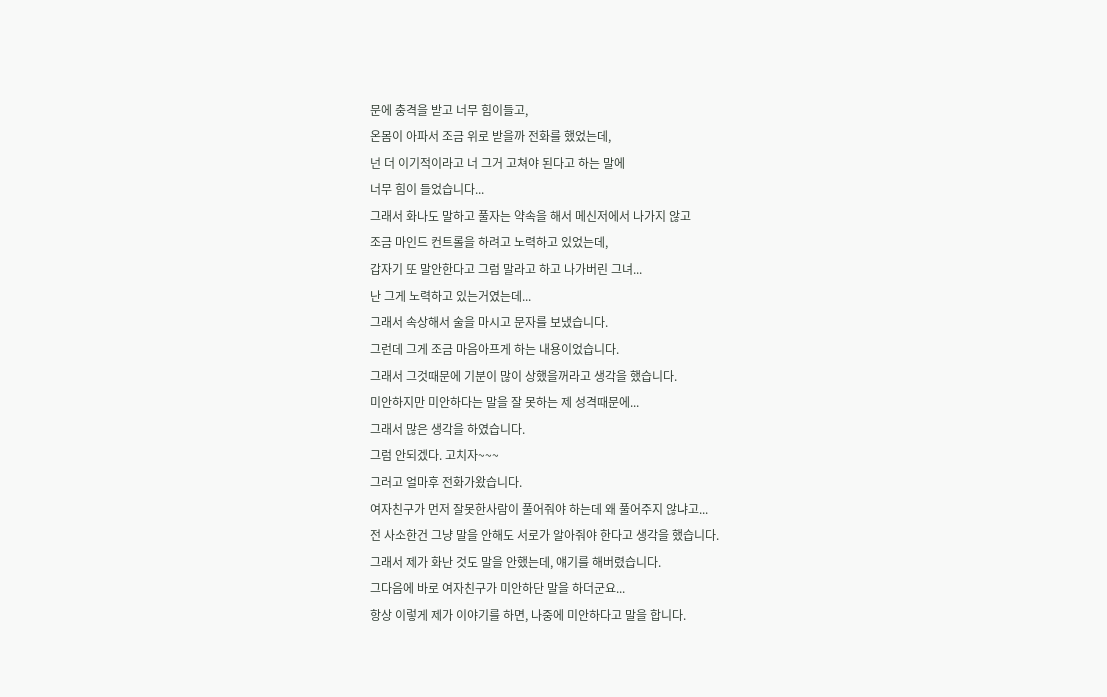문에 충격을 받고 너무 힘이들고,
온몸이 아파서 조금 위로 받을까 전화를 했었는데,
넌 더 이기적이라고 너 그거 고쳐야 된다고 하는 말에
너무 힘이 들었습니다...
그래서 화나도 말하고 풀자는 약속을 해서 메신저에서 나가지 않고
조금 마인드 컨트롤을 하려고 노력하고 있었는데,
갑자기 또 말안한다고 그럼 말라고 하고 나가버린 그녀...
난 그게 노력하고 있는거였는데...
그래서 속상해서 술을 마시고 문자를 보냈습니다.
그런데 그게 조금 마음아프게 하는 내용이었습니다.
그래서 그것때문에 기분이 많이 상했을꺼라고 생각을 했습니다.
미안하지만 미안하다는 말을 잘 못하는 제 성격때문에...
그래서 많은 생각을 하였습니다.
그럼 안되겠다. 고치자~~~
그러고 얼마후 전화가왔습니다.
여자친구가 먼저 잘못한사람이 풀어줘야 하는데 왜 풀어주지 않냐고...
전 사소한건 그냥 말을 안해도 서로가 알아줘야 한다고 생각을 했습니다.
그래서 제가 화난 것도 말을 안했는데, 얘기를 해버렸습니다.
그다음에 바로 여자친구가 미안하단 말을 하더군요...
항상 이렇게 제가 이야기를 하면, 나중에 미안하다고 말을 합니다.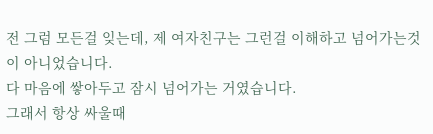전 그럼 모든걸 잊는데, 제 여자친구는 그런걸 이해하고 넘어가는것이 아니었습니다.
다 마음에 쌓아두고 잠시 넘어가는 거였습니다.
그래서 항상 싸울때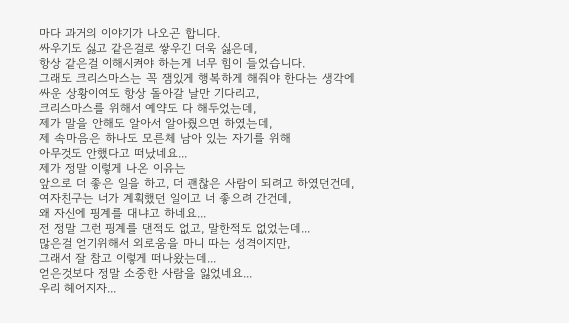마다 과거의 이야기가 나오곤 합니다.
싸우기도 싫고 같은걸로 쌓우긴 더욱 싫은데,
항상 같은걸 이해시켜야 하는게 너무 힘이 들었습니다.
그래도 크리스마스는 꼭 잼있게 행복하게 해줘야 한다는 생각에
싸운 상황이여도 항상 돌아갈 날만 기다리고,
크리스마스를 위해서 예약도 다 해두었는데,
제가 말을 안해도 알아서 알아줬으면 하였는데,
제 속마음은 하나도 모른체 남아 있는 자기를 위해
아무것도 안했다고 떠났네요...
제가 정말 이렇게 나온 이유는
앞으로 더 좋은 일을 하고, 더 괜찮은 사람이 되려고 하였던건데,
여자친구는 너가 계획했던 일이고 너 좋으려 간건데,
왜 자신에 핑계를 대냐고 하네요...
전 정말 그런 핑계를 댄적도 없고, 말한적도 없었는데...
많은걸 얻기위해서 외로움을 마니 따는 성격이지만,
그래서 잘 참고 이렇게 떠나왔는데...
얻은것보다 정말 소중한 사람을 잃었네요...
우리 헤어지자...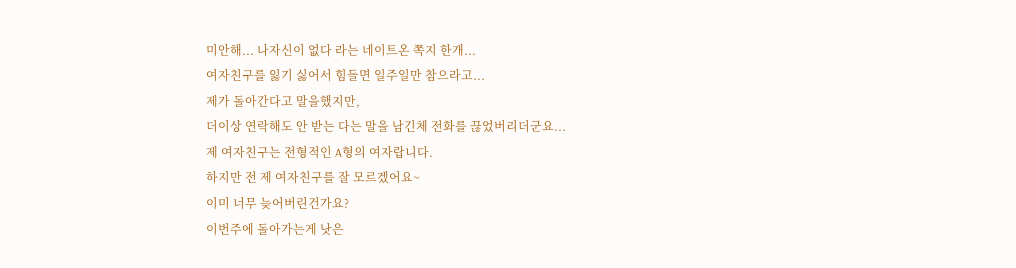미안해... 나자신이 없다 라는 네이트온 쪽지 한개...
여자친구를 잃기 싫어서 힘들면 일주일만 참으라고...
제가 돌아간다고 말을했지만,
더이상 연락해도 안 받는 다는 말을 남긴체 전화를 끊었버리더군요...
제 여자친구는 전형적인 A형의 여자랍니다.
하지만 전 제 여자친구를 잘 모르겠어요~
이미 너무 늦어버린건가요?
이번주에 돌아가는게 낫은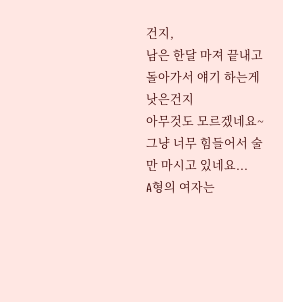건지,
남은 한달 마져 끝내고 돌아가서 얘기 하는게 낫은건지
아무것도 모르겠네요~
그냥 너무 힘들어서 술만 마시고 있네요...
A형의 여자는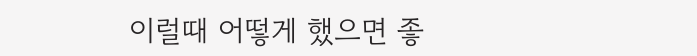이럴때 어떻게 했으면 좋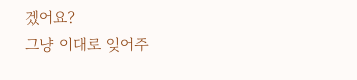겠어요?
그냥 이대로 잊어주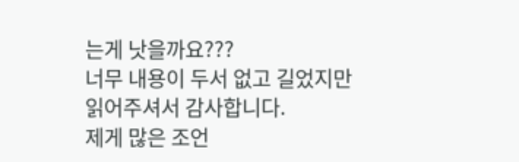는게 낫을까요???
너무 내용이 두서 없고 길었지만
읽어주셔서 감사합니다.
제게 많은 조언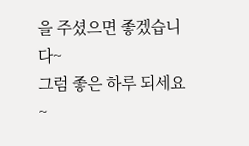을 주셨으면 좋겠습니다~
그럼 좋은 하루 되세요~